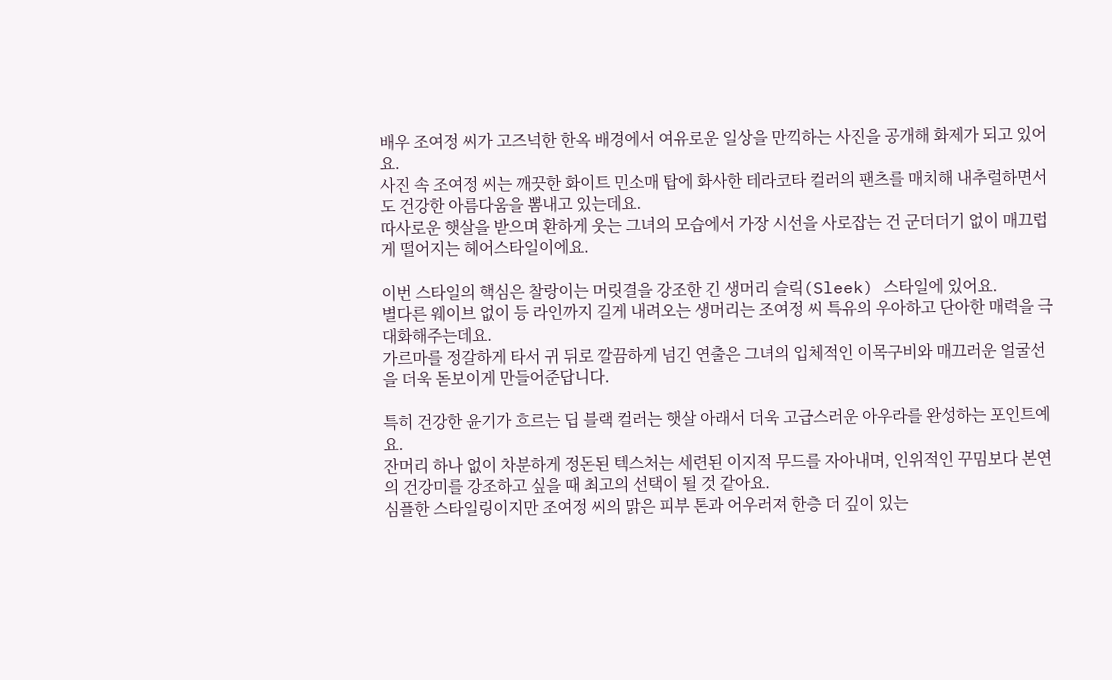배우 조여정 씨가 고즈넉한 한옥 배경에서 여유로운 일상을 만끽하는 사진을 공개해 화제가 되고 있어요.
사진 속 조여정 씨는 깨끗한 화이트 민소매 탑에 화사한 테라코타 컬러의 팬츠를 매치해 내추럴하면서도 건강한 아름다움을 뽐내고 있는데요.
따사로운 햇살을 받으며 환하게 웃는 그녀의 모습에서 가장 시선을 사로잡는 건 군더더기 없이 매끄럽게 떨어지는 헤어스타일이에요.

이번 스타일의 핵심은 찰랑이는 머릿결을 강조한 긴 생머리 슬릭(Sleek) 스타일에 있어요.
별다른 웨이브 없이 등 라인까지 길게 내려오는 생머리는 조여정 씨 특유의 우아하고 단아한 매력을 극대화해주는데요.
가르마를 정갈하게 타서 귀 뒤로 깔끔하게 넘긴 연출은 그녀의 입체적인 이목구비와 매끄러운 얼굴선을 더욱 돋보이게 만들어준답니다.

특히 건강한 윤기가 흐르는 딥 블랙 컬러는 햇살 아래서 더욱 고급스러운 아우라를 완성하는 포인트예요.
잔머리 하나 없이 차분하게 정돈된 텍스처는 세련된 이지적 무드를 자아내며, 인위적인 꾸밈보다 본연의 건강미를 강조하고 싶을 때 최고의 선택이 될 것 같아요.
심플한 스타일링이지만 조여정 씨의 맑은 피부 톤과 어우러져 한층 더 깊이 있는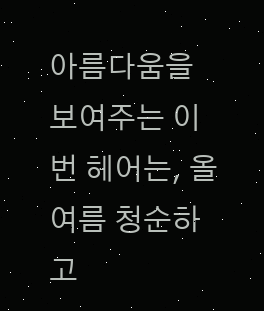아름다움을 보여주는 이번 헤어는, 올여름 청순하고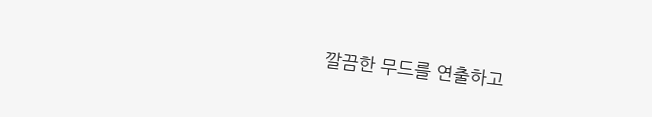깔끔한 무드를 연출하고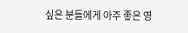싶은 분들에게 아주 좋은 영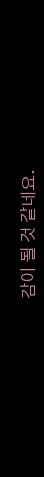감이 될 것 같네요.